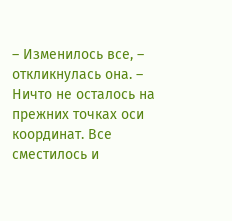– Изменилось все, – откликнулась она. – Ничто не осталось на прежних точках оси координат. Все сместилось и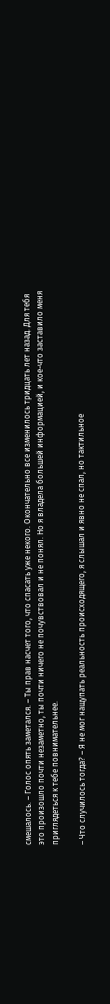смешалось. – Голос опять заметался. – Ты прав насчет того, что спасать уже некого. Окончательно все изменилось тридцать лет назад. Для тебя это произошло почти незаметно, ты почти ничего не почувствовал и не понял. Но я владела большей информацией, и кое-что заставило меня приглядеться к тебе повнимательнее.

– Что случилось тогда? – Я не мог нащупать реальность происходящего, я слышал и явно не спал, но тактильное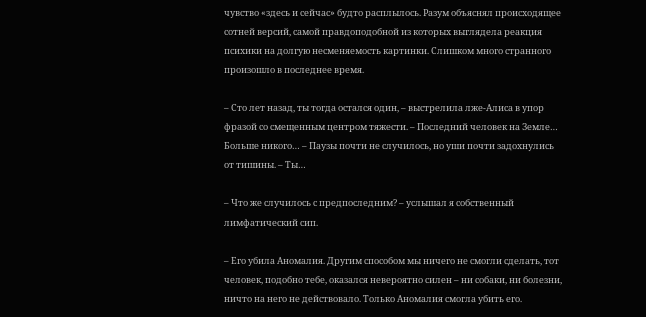чувство «здесь и сейчас» будто расплылось. Разум объяснял происходящее сотней версий, самой правдоподобной из которых выглядела реакция психики на долгую несменяемость картинки. Слишком много странного произошло в последнее время.

– Сто лет назад, ты тогда остался один, – выстрелила лже-Алиса в упор фразой со смещенным центром тяжести. – Последний человек на Земле… Больше никого… – Паузы почти не случилось, но уши почти задохнулись от тишины. – Ты…

– Что же случилось с предпоследним? – услышал я собственный лимфатический сип.

– Его убила Аномалия. Другим способом мы ничего не смогли сделать, тот человек, подобно тебе, оказался невероятно силен – ни собаки, ни болезни, ничто на него не действовало. Только Аномалия смогла убить его.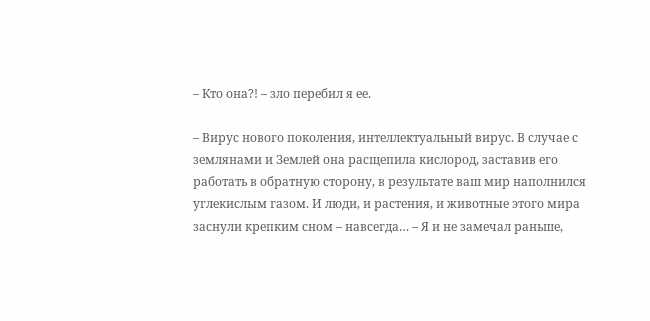– Кто она?! – зло перебил я ее.

– Вирус нового поколения, интеллектуальный вирус. В случае с землянами и Землей она расщепила кислород, заставив его работать в обратную сторону, в результате ваш мир наполнился углекислым газом. И люди, и растения, и животные этого мира заснули крепким сном – навсегда… – Я и не замечал раньше,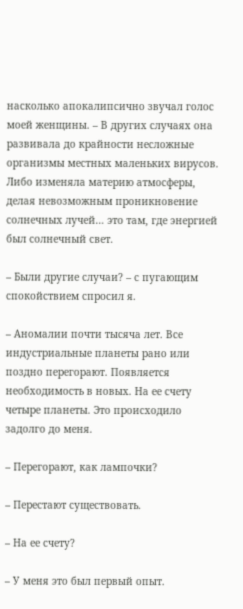насколько апокалипсично звучал голос моей женщины. – В других случаях она развивала до крайности несложные организмы местных маленьких вирусов. Либо изменяла материю атмосферы, делая невозможным проникновение солнечных лучей… это там, где энергией был солнечный свет.

– Были другие случаи? – с пугающим спокойствием спросил я.

– Аномалии почти тысяча лет. Все индустриальные планеты рано или поздно перегорают. Появляется необходимость в новых. На ее счету четыре планеты. Это происходило задолго до меня.

– Перегорают, как лампочки?

– Перестают существовать.

– На ее счету?

– У меня это был первый опыт.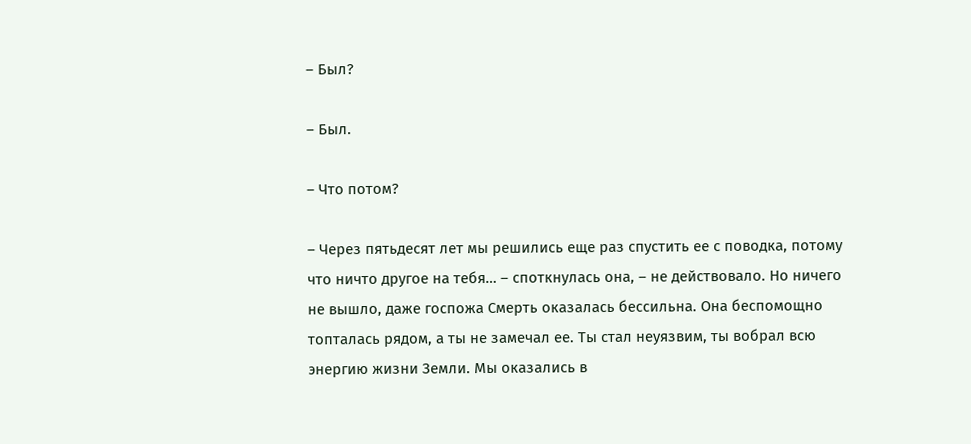– Был?

– Был.

– Что потом?

– Через пятьдесят лет мы решились еще раз спустить ее с поводка, потому что ничто другое на тебя… – споткнулась она, – не действовало. Но ничего не вышло, даже госпожа Смерть оказалась бессильна. Она беспомощно топталась рядом, а ты не замечал ее. Ты стал неуязвим, ты вобрал всю энергию жизни Земли. Мы оказались в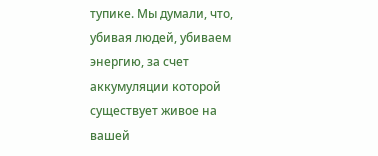тупике. Мы думали, что, убивая людей, убиваем энергию, за счет аккумуляции которой существует живое на вашей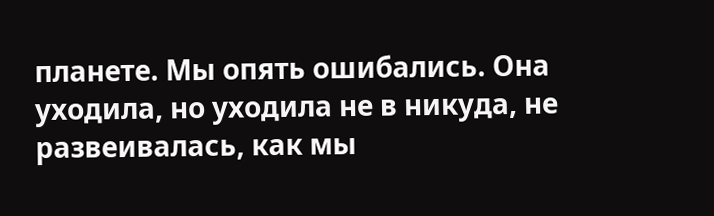планете. Мы опять ошибались. Она уходила, но уходила не в никуда, не развеивалась, как мы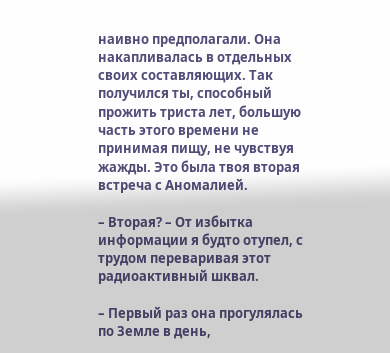наивно предполагали. Она накапливалась в отдельных своих составляющих. Так получился ты, способный прожить триста лет, большую часть этого времени не принимая пищу, не чувствуя жажды. Это была твоя вторая встреча с Аномалией.

– Вторая? – От избытка информации я будто отупел, с трудом переваривая этот радиоактивный шквал.

– Первый раз она прогулялась по Земле в день,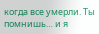когда все умерли. Ты помнишь… и я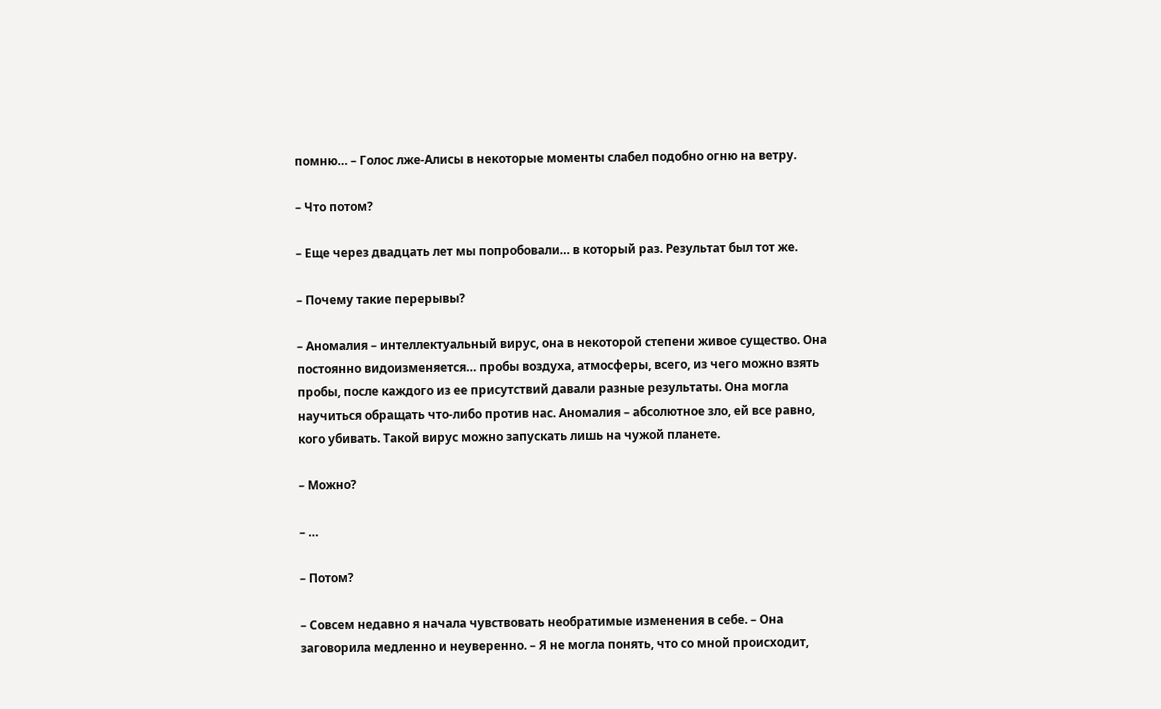помню… – Голос лже-Алисы в некоторые моменты слабел подобно огню на ветру.

– Что потом?

– Еще через двадцать лет мы попробовали… в который раз. Результат был тот же.

– Почему такие перерывы?

– Аномалия – интеллектуальный вирус, она в некоторой степени живое существо. Она постоянно видоизменяется… пробы воздуха, атмосферы, всего, из чего можно взять пробы, после каждого из ее присутствий давали разные результаты. Она могла научиться обращать что-либо против нас. Аномалия – абсолютное зло, ей все равно, кого убивать. Такой вирус можно запускать лишь на чужой планете.

– Можно?

– …

– Потом?

– Совсем недавно я начала чувствовать необратимые изменения в себе. – Она заговорила медленно и неуверенно. – Я не могла понять, что со мной происходит,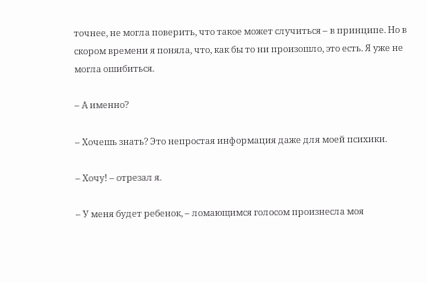точнее, не могла поверить, что такое может случиться – в принципе. Но в скором времени я поняла, что, как бы то ни произошло, это есть. Я уже не могла ошибиться.

– А именно?

– Хочешь знать? Это непростая информация даже для моей психики.

– Хочу! – отрезал я.

– У меня будет ребенок, – ломающимся голосом произнесла моя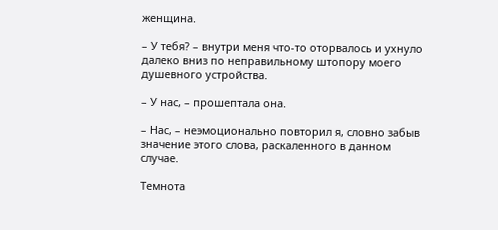женщина.

– У тебя? – внутри меня что-то оторвалось и ухнуло далеко вниз по неправильному штопору моего душевного устройства.

– У нас, – прошептала она.

– Нас, – неэмоционально повторил я, словно забыв значение этого слова, раскаленного в данном случае.

Темнота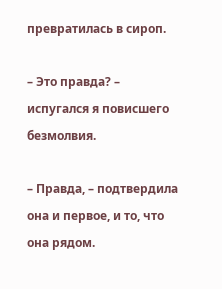превратилась в сироп.

– Это правда? – испугался я повисшего безмолвия.

– Правда, – подтвердила она и первое, и то, что она рядом.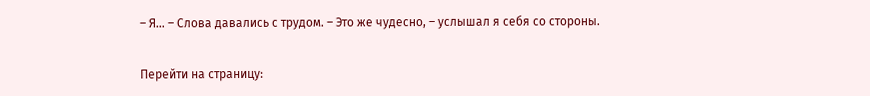– Я… – Слова давались с трудом. – Это же чудесно, – услышал я себя со стороны.

Перейти на страницу: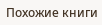Похожие книги